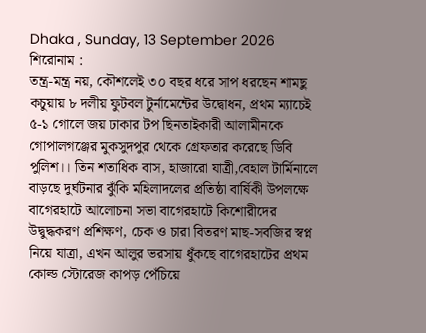Dhaka , Sunday, 13 September 2026
শিরোনাম :
তন্ত্র-মন্ত্র নয়, কৌশলেই ৩০ বছর ধরে সাপ ধরছেন শামছু কচুয়ায় ৮ দলীয় ফুটবল টুর্নামেন্টের উদ্বোধন, প্রথম ম্যাচেই ৫-১ গোলে জয় ঢাকার টপ ছিনতাইকারী আলামীনকে গোপালগঞ্জের মুকসুদপুর থেকে গ্রেফতার করেছে ডিবি পুলিশ।। তিন শতাধিক বাস, হাজারো যাত্রী,বেহাল টার্মিনালে বাড়ছে দুর্ঘটনার ঝুঁকি মহিলাদলের প্রতিষ্ঠা বার্ষিকী উপলক্ষে বাগেরহাটে আলোচনা সভা বাগেরহাটে কিশোরীদের উদ্বুদ্ধকরণ প্রশিক্ষণ, চেক ও চারা বিতরণ মাছ-সবজির স্বপ্ন নিয়ে যাত্রা, এখন আলুর ভরসায় ধুঁকছে বাগেরহাটের প্রথম কোল্ড স্টোরেজ কাপড় পেঁচিয়ে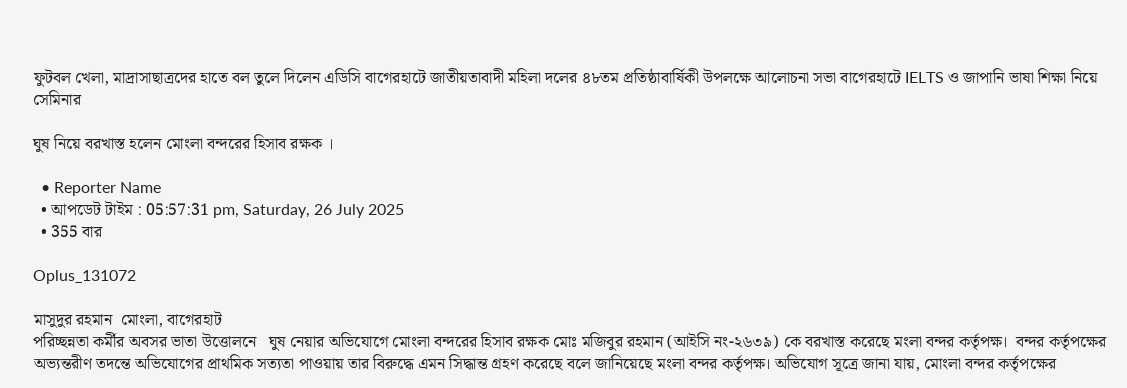ফুটবল খেলা, মাদ্রাসাছাত্রদের হাতে বল তুলে দিলেন এডিসি বাগেরহাটে জাতীয়তাবাদী মহিলা দলের ৪৮তম প্রতিষ্ঠাবার্ষিকী উপলক্ষে আলোচনা সভা বাগেরহাটে IELTS ও জাপানি ভাষা শিক্ষা নিয়ে সেমিনার

ঘুষ নিয়ে বরখাস্ত হলেন মোংলা বন্দরের হিসাব রক্ষক ।

  • Reporter Name
  • আপডেট টাইম : 05:57:31 pm, Saturday, 26 July 2025
  • 355 বার

Oplus_131072

মাসুদুর রহমান  মোংলা, বাগেরহাট
পরিচ্ছন্নতা কর্মীর অবসর ভাতা উত্তোলনে   ঘুষ নেয়ার অভিযোগে মোংলা বন্দরের হিসাব রক্ষক মোঃ মজিবুর রহমান (আইসি নং-২৬৩৯) কে বরখাস্ত করেছে মংলা বন্দর কর্তৃপক্ষ।  বন্দর কর্তৃপক্ষের অভ্যন্তরীণ তদন্তে অভিযোগের প্রাথমিক সত্যতা পাওয়ায় তার বিরুদ্ধে এমন সিদ্ধান্ত গ্রহণ করেছে বলে জানিয়েছে মংলা বন্দর কর্তৃপক্ষ। অভিযোগ সূত্রে জানা যায়, মোংলা বন্দর কর্তৃপক্ষের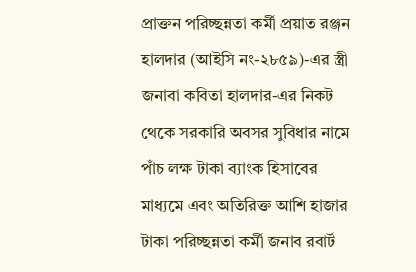প্রাক্তন পরিচ্ছন্নতা কর্মী প্রয়াত রঞ্জন হালদার (আইসি নং-২৮৫৯)-এর স্ত্রী জনাবা কবিতা হালদার-এর নিকট থেকে সরকারি অবসর সুবিধার নামে পাঁচ লক্ষ টাকা ব্যাংক হিসাবের মাধ্যমে এবং অতিরিক্ত আশি হাজার টাকা পরিচ্ছন্নতা কর্মী জনাব রবার্ট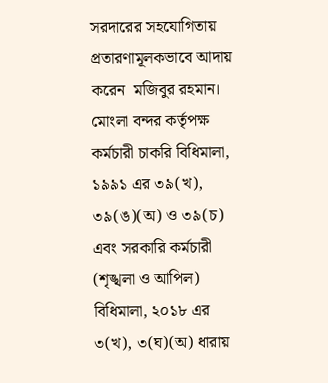সরদারের সহযোগিতায় প্রতারণামূলকভাবে আদায় করেন  মজিবুর রহমান।
মোংলা বন্দর কর্তৃপক্ষ কর্মচারী চাকরি বিধিমালা, ১৯৯১ এর ৩৯(খ), ৩৯(ঙ)(অ) ও ৩৯(চ) এবং সরকারি কর্মচারী (শৃঙ্খলা ও আপিল) বিধিমালা, ২০১৮ এর ৩(খ), ৩(ঘ)(অ) ধারায়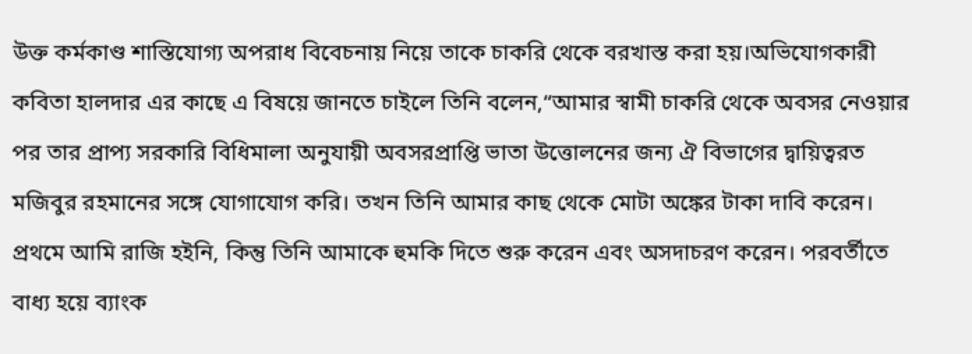উক্ত কর্মকাণ্ড শাস্তিযোগ্য অপরাধ বিবেচনায় নিয়ে তাকে চাকরি থেকে বরখাস্ত করা হয়।অভিযোগকারী  কবিতা হালদার এর কাছে এ বিষয়ে জানতে চাইলে তিনি বলেন,“আমার স্বামী চাকরি থেকে অবসর নেওয়ার পর তার প্রাপ্য সরকারি বিধিমালা অনুযায়ী অবসরপ্রাপ্তি ভাতা উত্তোলনের জন্য ঐ বিভাগের দ্বায়িত্বরত মজিবুর রহমানের সঙ্গে যোগাযোগ করি। তখন তিনি আমার কাছ থেকে মোটা অঙ্কের টাকা দাবি করেন। প্রথমে আমি রাজি হইনি, কিন্তু তিনি আমাকে হুমকি দিতে শুরু করেন এবং অসদাচরণ করেন। পরবর্তীতে বাধ্য হয়ে ব্যাংক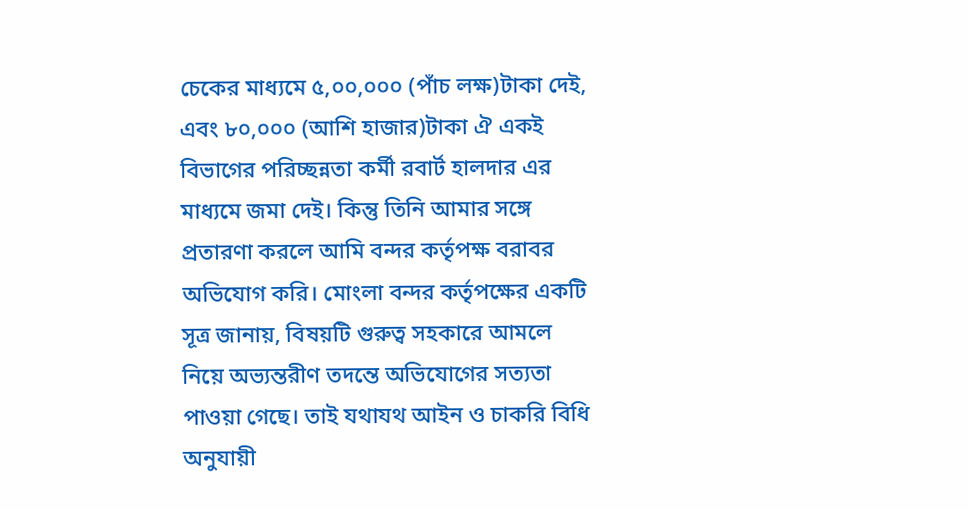চেকের মাধ্যমে ৫,০০,০০০ (পাঁচ লক্ষ)টাকা দেই, এবং ৮০,০০০ (আশি হাজার)টাকা ঐ একই বিভাগের পরিচ্ছন্নতা কর্মী রবার্ট হালদার এর মাধ্যমে জমা দেই। কিন্তু তিনি আমার সঙ্গে প্রতারণা করলে আমি বন্দর কর্তৃপক্ষ বরাবর অভিযোগ করি। মোংলা বন্দর কর্তৃপক্ষের একটি সূত্র জানায়, বিষয়টি গুরুত্ব সহকারে আমলে নিয়ে অভ্যন্তরীণ তদন্তে অভিযোগের সত্যতা পাওয়া গেছে। তাই যথাযথ আইন ও চাকরি বিধি অনুযায়ী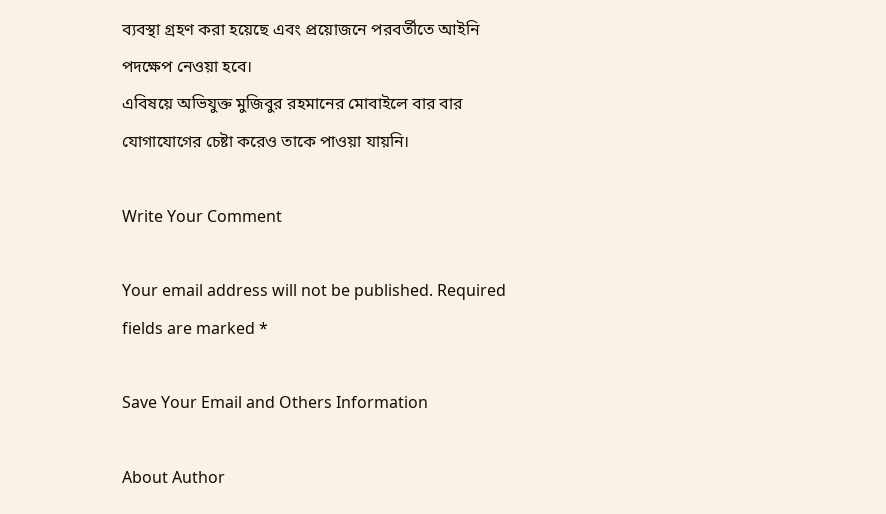ব্যবস্থা গ্রহণ করা হয়েছে এবং প্রয়োজনে পরবর্তীতে আইনি পদক্ষেপ নেওয়া হবে।
এবিষয়ে অভিযুক্ত মুজিবুর রহমানের মোবাইলে বার বার যোগাযোগের চেষ্টা করেও তাকে পাওয়া যায়নি।

Write Your Comment

Your email address will not be published. Required fields are marked *

Save Your Email and Others Information

About Author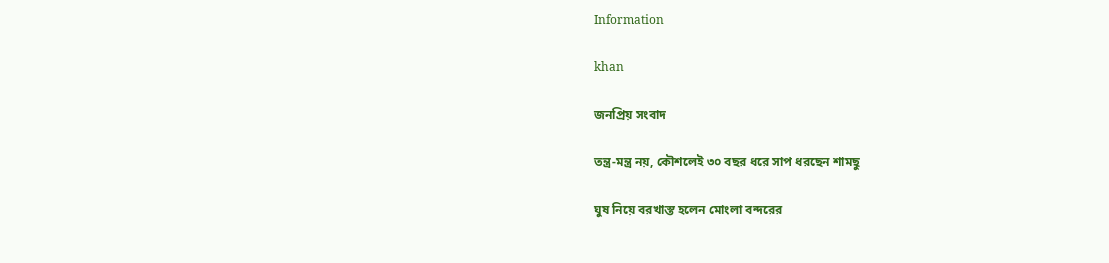Information

khan

জনপ্রিয় সংবাদ

তন্ত্র-মন্ত্র নয়, কৌশলেই ৩০ বছর ধরে সাপ ধরছেন শামছু

ঘুষ নিয়ে বরখাস্ত হলেন মোংলা বন্দরের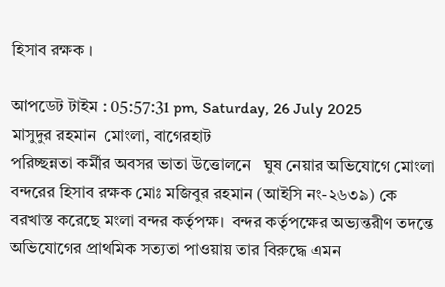হিসাব রক্ষক ।

আপডেট টাইম : 05:57:31 pm, Saturday, 26 July 2025
মাসুদুর রহমান  মোংলা, বাগেরহাট
পরিচ্ছন্নতা কর্মীর অবসর ভাতা উত্তোলনে   ঘুষ নেয়ার অভিযোগে মোংলা বন্দরের হিসাব রক্ষক মোঃ মজিবুর রহমান (আইসি নং-২৬৩৯) কে বরখাস্ত করেছে মংলা বন্দর কর্তৃপক্ষ।  বন্দর কর্তৃপক্ষের অভ্যন্তরীণ তদন্তে অভিযোগের প্রাথমিক সত্যতা পাওয়ায় তার বিরুদ্ধে এমন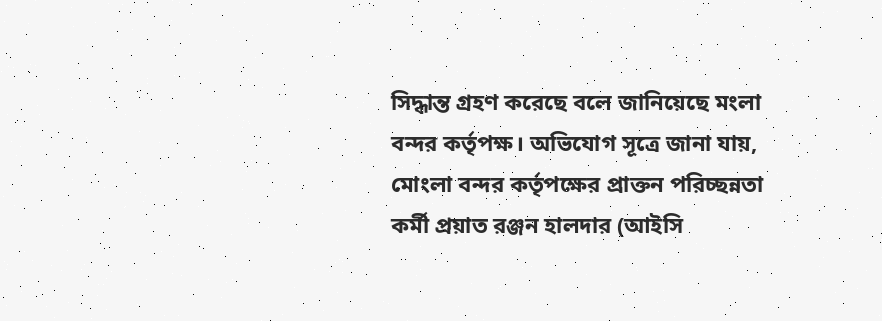সিদ্ধান্ত গ্রহণ করেছে বলে জানিয়েছে মংলা বন্দর কর্তৃপক্ষ। অভিযোগ সূত্রে জানা যায়, মোংলা বন্দর কর্তৃপক্ষের প্রাক্তন পরিচ্ছন্নতা কর্মী প্রয়াত রঞ্জন হালদার (আইসি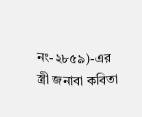নং-২৮৫৯)-এর স্ত্রী জনাবা কবিতা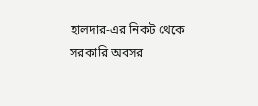হালদার-এর নিকট থেকে সরকারি অবসর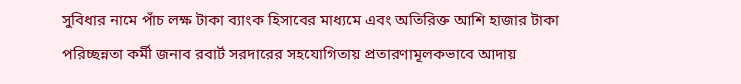সুবিধার নামে পাঁচ লক্ষ টাকা ব্যাংক হিসাবের মাধ্যমে এবং অতিরিক্ত আশি হাজার টাকা পরিচ্ছন্নতা কর্মী জনাব রবার্ট সরদারের সহযোগিতায় প্রতারণামূলকভাবে আদায়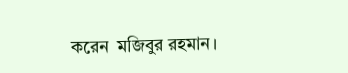করেন  মজিবুর রহমান।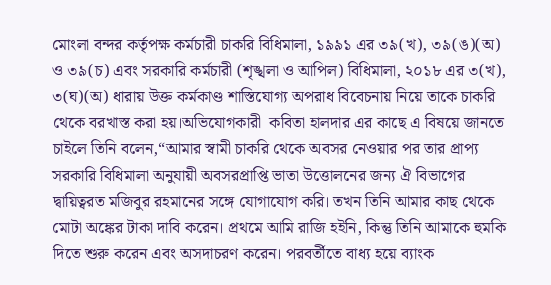মোংলা বন্দর কর্তৃপক্ষ কর্মচারী চাকরি বিধিমালা, ১৯৯১ এর ৩৯(খ), ৩৯(ঙ)(অ) ও ৩৯(চ) এবং সরকারি কর্মচারী (শৃঙ্খলা ও আপিল) বিধিমালা, ২০১৮ এর ৩(খ), ৩(ঘ)(অ) ধারায় উক্ত কর্মকাণ্ড শাস্তিযোগ্য অপরাধ বিবেচনায় নিয়ে তাকে চাকরি থেকে বরখাস্ত করা হয়।অভিযোগকারী  কবিতা হালদার এর কাছে এ বিষয়ে জানতে চাইলে তিনি বলেন,“আমার স্বামী চাকরি থেকে অবসর নেওয়ার পর তার প্রাপ্য সরকারি বিধিমালা অনুযায়ী অবসরপ্রাপ্তি ভাতা উত্তোলনের জন্য ঐ বিভাগের দ্বায়িত্বরত মজিবুর রহমানের সঙ্গে যোগাযোগ করি। তখন তিনি আমার কাছ থেকে মোটা অঙ্কের টাকা দাবি করেন। প্রথমে আমি রাজি হইনি, কিন্তু তিনি আমাকে হুমকি দিতে শুরু করেন এবং অসদাচরণ করেন। পরবর্তীতে বাধ্য হয়ে ব্যাংক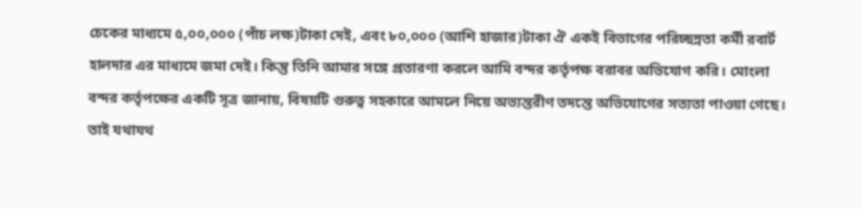চেকের মাধ্যমে ৫,০০,০০০ (পাঁচ লক্ষ)টাকা দেই, এবং ৮০,০০০ (আশি হাজার)টাকা ঐ একই বিভাগের পরিচ্ছন্নতা কর্মী রবার্ট হালদার এর মাধ্যমে জমা দেই। কিন্তু তিনি আমার সঙ্গে প্রতারণা করলে আমি বন্দর কর্তৃপক্ষ বরাবর অভিযোগ করি। মোংলা বন্দর কর্তৃপক্ষের একটি সূত্র জানায়, বিষয়টি গুরুত্ব সহকারে আমলে নিয়ে অভ্যন্তরীণ তদন্তে অভিযোগের সত্যতা পাওয়া গেছে। তাই যথাযথ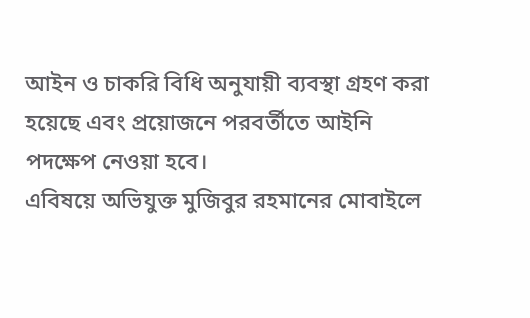আইন ও চাকরি বিধি অনুযায়ী ব্যবস্থা গ্রহণ করা হয়েছে এবং প্রয়োজনে পরবর্তীতে আইনি পদক্ষেপ নেওয়া হবে।
এবিষয়ে অভিযুক্ত মুজিবুর রহমানের মোবাইলে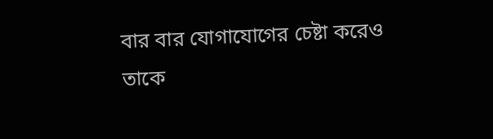বার বার যোগাযোগের চেষ্টা করেও তাকে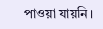পাওয়া যায়নি।